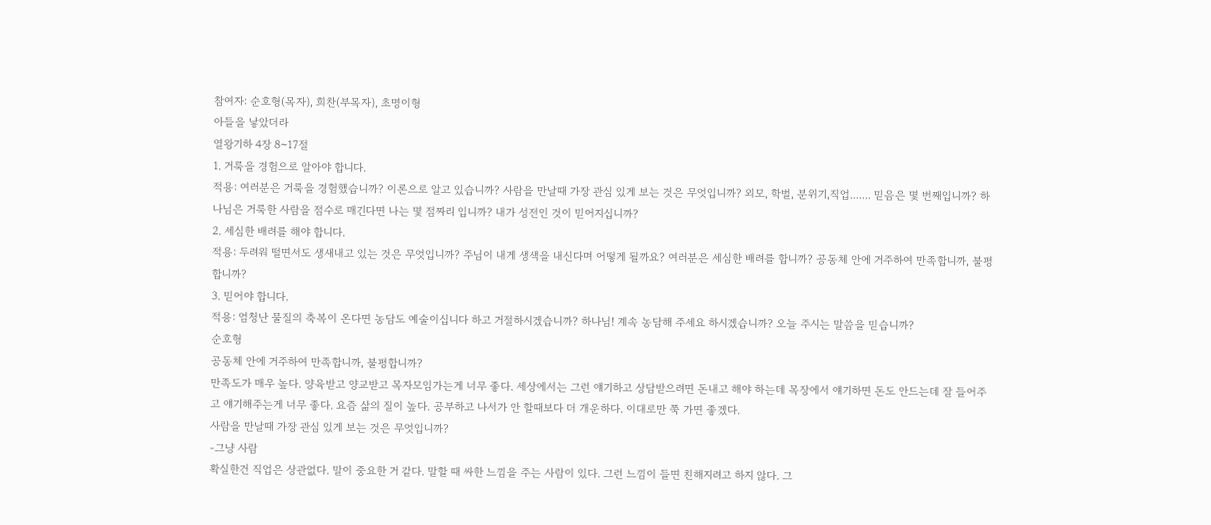참여자: 순호형(목자), 희찬(부목자), 초명이형
아들을 낳았더라
열왕기하 4장 8~17절
1. 거룩을 경험으로 알아야 합니다.
적용: 여러분은 거룩을 경험했습니까? 이론으로 알고 있습니까? 사람을 만날때 가장 관심 있게 보는 것은 무엇입니까? 외모, 학벌, 분위기,직업....... 믿음은 몇 번째입니까? 하나님은 거룩한 사람을 점수로 매긴다면 나는 몇 점짜리 입니까? 내가 성전인 것이 믿어지십니까?
2. 세심한 배려를 해야 합니다.
적용: 두려워 떨면서도 생새내고 있는 것은 무엇입니까? 주님이 내게 생색을 내신다며 어떻게 될까요? 여러분은 세심한 배려를 합니까? 공동체 안에 거주하여 만족합니까, 불평합니까?
3. 믿어야 합니다.
적용: 엄청난 물질의 축복이 온다면 농담도 예술이십니다 하고 거절하시겠습니까? 하나님! 계속 농담해 주세요 하시겠습니까? 오늘 주시는 말씀을 믿습니까?
순호형
공동체 안에 거주하여 만족합니까, 불평합니까?
만족도가 매우 높다. 양육받고 양교받고 목자모임가는게 너무 좋다. 세상에서는 그런 얘기하고 상담받으려면 돈내고 해야 하는데 목장에서 얘기하면 돈도 안드는데 잘 들어주고 얘기해주는게 너무 좋다. 요즘 삶의 질이 높다. 공부하고 나서가 안 할때보다 더 개운하다. 이대로만 쭉 가면 좋겠다.
사람을 만날때 가장 관심 있게 보는 것은 무엇입니까?
-그냥 사람
확실한건 직업은 상관없다. 말이 중요한 거 같다. 말할 때 싸한 느낌을 주는 사람이 있다. 그런 느낌이 들면 친해지려고 하지 않다. 그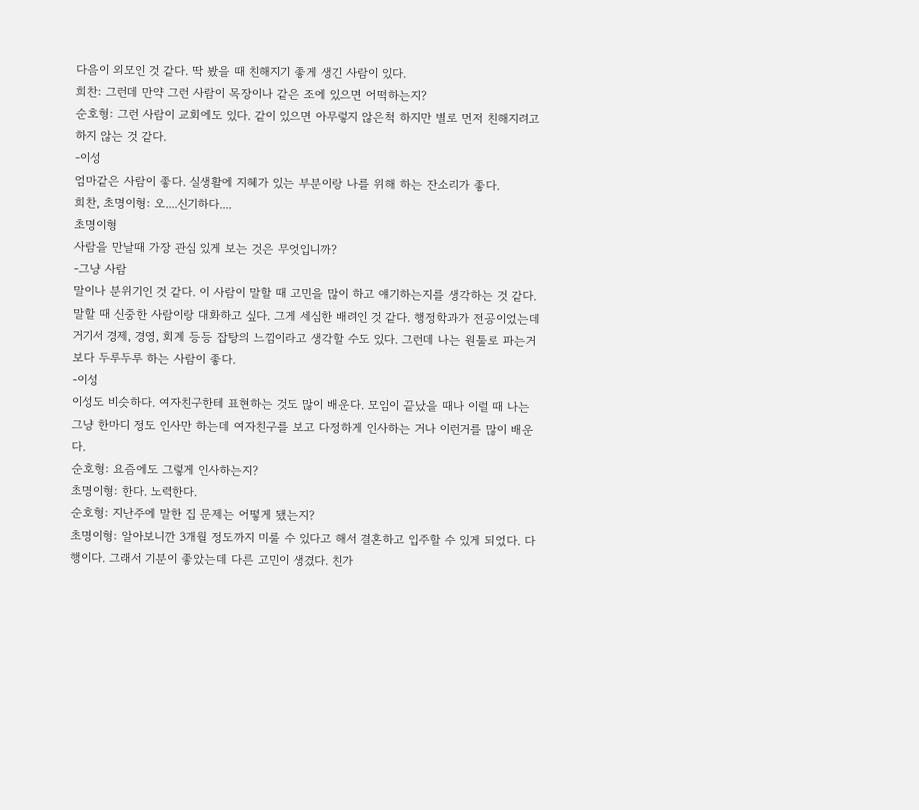다음이 외모인 것 같다. 딱 봤을 때 친해지기 좋게 생긴 사람이 있다.
희찬: 그런데 만약 그런 사람이 목장이나 같은 조에 있으면 어떡하는지?
순호형: 그런 사람이 교회에도 있다. 같이 있으면 아무렇지 않은척 하지만 별로 먼저 친해지려고 하지 않는 것 같다.
-이성
엄마같은 사람이 좋다. 실생활에 지혜가 있는 부분이랑 나를 위해 하는 잔소리가 좋다.
희찬, 초명이형: 오....신기하다....
초명이형
사람을 만날때 가장 관심 있게 보는 것은 무엇입니까?
-그냥 사람
말이나 분위기인 것 같다. 이 사람이 말할 때 고민을 많이 하고 얘기하는지를 생각하는 것 같다. 말할 때 신중한 사람이랑 대화하고 싶다. 그게 세심한 배려인 것 같다. 행정학과가 전공이었는데 거기서 경제, 경영, 회계 등등 잡탕의 느낌이라고 생각할 수도 있다. 그런데 나는 원툴로 파는거 보다 두루두루 하는 사람이 좋다.
-이성
이성도 비슷하다. 여자친구한테 표현하는 것도 많이 배운다. 모임이 끝났을 때나 이럴 때 나는 그냥 한마디 정도 인사만 하는데 여자친구를 보고 다정하게 인사하는 거나 이런거를 많이 배운다.
순호형: 요즘에도 그렇게 인사하는지?
초명이형: 한다. 노력한다.
순호형: 지난주에 말한 집 문제는 어떻게 됐는지?
초명이형: 알아보니깐 3개월 정도까지 미룰 수 있다고 해서 결혼하고 입주할 수 있게 되었다. 다행이다. 그래서 기분이 좋았는데 다른 고민이 생겼다. 친가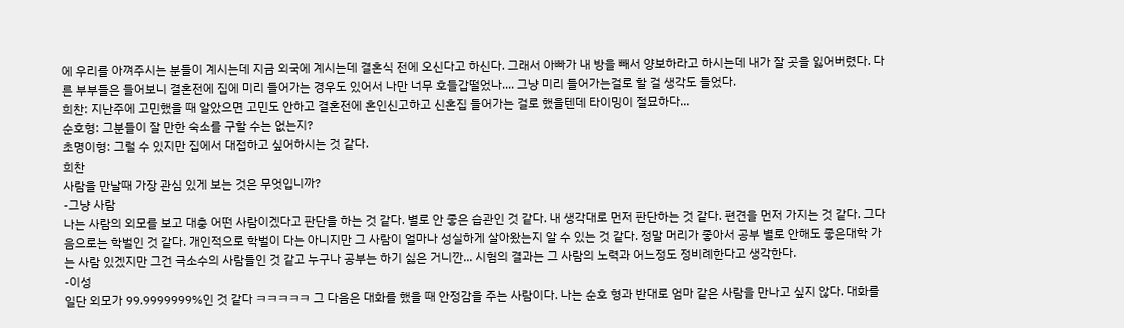에 우리를 아껴주시는 분들이 계시는데 지금 외국에 계시는데 결혼식 전에 오신다고 하신다. 그래서 아빠가 내 방을 빼서 양보하라고 하시는데 내가 잘 곳을 잃어버렸다. 다른 부부들은 들어보니 결혼전에 집에 미리 들어가는 경우도 있어서 나만 너무 호들갑떨었나.... 그냥 미리 들어가는걸로 할 걸 생각도 들었다.
희찬: 지난주에 고민했을 때 알았으면 고민도 안하고 결혼전에 혼인신고하고 신혼집 들어가는 걸로 했을텐데 타이밍이 절묘하다...
순호형: 그분들이 잘 만한 숙소를 구할 수는 없는지?
초명이형: 그럴 수 있지만 집에서 대접하고 싶어하시는 것 같다.
희찬
사람을 만날때 가장 관심 있게 보는 것은 무엇입니까?
-그냥 사람
나는 사람의 외모를 보고 대충 어떤 사람이겠다고 판단을 하는 것 같다. 별로 안 좋은 습관인 것 같다. 내 생각대로 먼저 판단하는 것 같다. 편견을 먼저 가지는 것 같다. 그다음으로는 학벌인 것 같다. 개인적으로 학벌이 다는 아니지만 그 사람이 얼마나 성실하게 살아왔는지 알 수 있는 것 같다. 정말 머리가 좋아서 공부 별로 안해도 좋은대학 가는 사람 있겠지만 그건 극소수의 사람들인 것 같고 누구나 공부는 하기 싫은 거니깐... 시험의 결과는 그 사람의 노력과 어느정도 정비례한다고 생각한다.
-이성
일단 외모가 99.9999999%인 것 같다 ㅋㅋㅋㅋㅋ 그 다음은 대화를 했을 때 안정감을 주는 사람이다. 나는 순호 형과 반대로 엄마 같은 사람을 만나고 싶지 않다. 대화를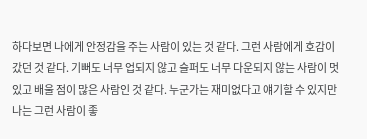하다보면 나에게 안정감을 주는 사람이 있는 것 같다. 그런 사람에게 호감이 갔던 것 같다. 기뻐도 너무 업되지 않고 슬퍼도 너무 다운되지 않는 사람이 멋있고 배울 점이 많은 사람인 것 같다. 누군가는 재미없다고 얘기할 수 있지만 나는 그런 사람이 좋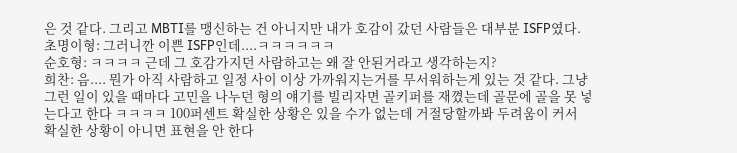은 것 같다. 그리고 MBTI를 맹신하는 건 아니지만 내가 호감이 갔던 사람들은 대부분 ISFP였다.
초명이형: 그러니깐 이쁜 ISFP인데....ㅋㅋㅋㅋㅋㅋ
순호형: ㅋㅋㅋㅋ 근데 그 호감가지던 사람하고는 왜 잘 안된거라고 생각하는지?
희찬: 음.... 뭔가 아직 사람하고 일정 사이 이상 가까워지는거를 무서워하는게 있는 것 같다. 그냥 그런 일이 있을 때마다 고민을 나누던 형의 얘기를 빌리자면 골키퍼를 재꼈는데 골문에 골을 못 넣는다고 한다 ㅋㅋㅋㅋ 100퍼센트 확실한 상황은 있을 수가 없는데 거절당할까봐 두려움이 커서 확실한 상황이 아니면 표현을 안 한다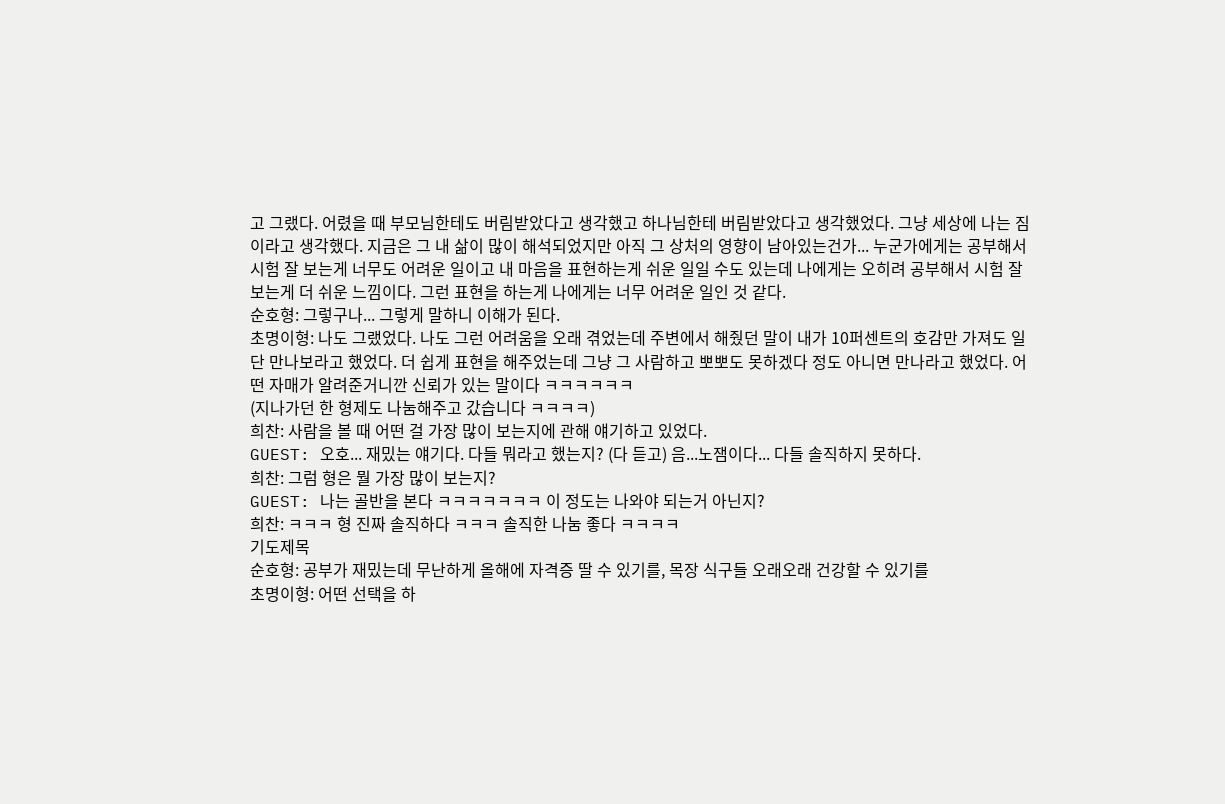고 그랬다. 어렸을 때 부모님한테도 버림받았다고 생각했고 하나님한테 버림받았다고 생각했었다. 그냥 세상에 나는 짐이라고 생각했다. 지금은 그 내 삶이 많이 해석되었지만 아직 그 상처의 영향이 남아있는건가... 누군가에게는 공부해서 시험 잘 보는게 너무도 어려운 일이고 내 마음을 표현하는게 쉬운 일일 수도 있는데 나에게는 오히려 공부해서 시험 잘 보는게 더 쉬운 느낌이다. 그런 표현을 하는게 나에게는 너무 어려운 일인 것 같다.
순호형: 그렇구나... 그렇게 말하니 이해가 된다.
초명이형: 나도 그랬었다. 나도 그런 어려움을 오래 겪었는데 주변에서 해줬던 말이 내가 10퍼센트의 호감만 가져도 일단 만나보라고 했었다. 더 쉽게 표현을 해주었는데 그냥 그 사람하고 뽀뽀도 못하겠다 정도 아니면 만나라고 했었다. 어떤 자매가 알려준거니깐 신뢰가 있는 말이다 ㅋㅋㅋㅋㅋㅋ
(지나가던 한 형제도 나눔해주고 갔습니다 ㅋㅋㅋㅋ)
희찬: 사람을 볼 때 어떤 걸 가장 많이 보는지에 관해 얘기하고 있었다.
GUEST: 오호... 재밌는 얘기다. 다들 뭐라고 했는지? (다 듣고) 음...노잼이다... 다들 솔직하지 못하다.
희찬: 그럼 형은 뭘 가장 많이 보는지?
GUEST: 나는 골반을 본다 ㅋㅋㅋㅋㅋㅋㅋ 이 정도는 나와야 되는거 아닌지?
희찬: ㅋㅋㅋ 형 진짜 솔직하다 ㅋㅋㅋ 솔직한 나눔 좋다 ㅋㅋㅋㅋ
기도제목
순호형: 공부가 재밌는데 무난하게 올해에 자격증 딸 수 있기를, 목장 식구들 오래오래 건강할 수 있기를
초명이형: 어떤 선택을 하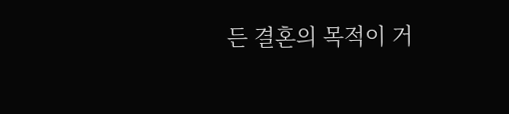든 결혼의 목적이 거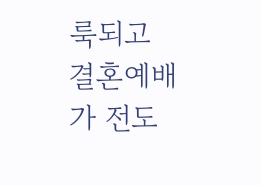룩되고 결혼예배가 전도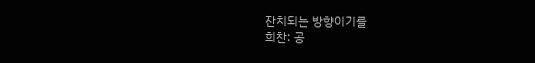잔치되는 방향이기를
희찬: 공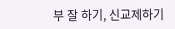부 잘 하기, 신교제하기